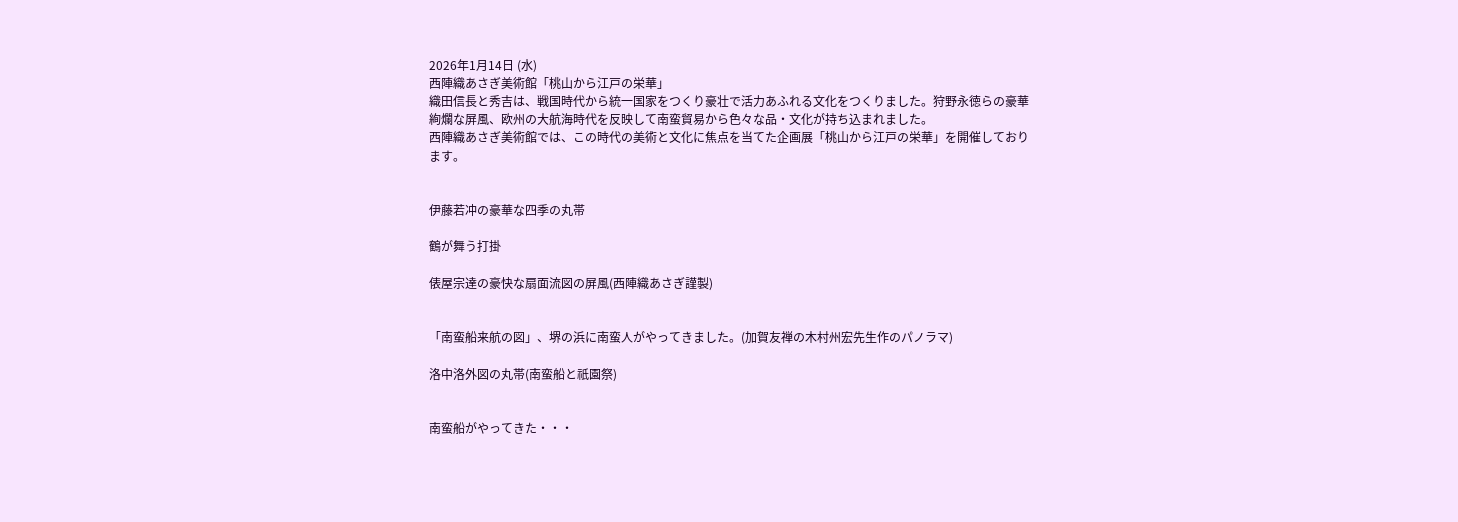2026年1月14日 (水)
西陣織あさぎ美術館「桃山から江戸の栄華」
織田信長と秀吉は、戦国時代から統一国家をつくり豪壮で活力あふれる文化をつくりました。狩野永徳らの豪華絢爛な屏風、欧州の大航海時代を反映して南蛮貿易から色々な品・文化が持ち込まれました。
西陣織あさぎ美術館では、この時代の美術と文化に焦点を当てた企画展「桃山から江戸の栄華」を開催しております。


伊藤若冲の豪華な四季の丸帯

鶴が舞う打掛

俵屋宗達の豪快な扇面流図の屏風(西陣織あさぎ謹製)


「南蛮船来航の図」、堺の浜に南蛮人がやってきました。(加賀友禅の木村州宏先生作のパノラマ)

洛中洛外図の丸帯(南蛮船と祇園祭)


南蛮船がやってきた・・・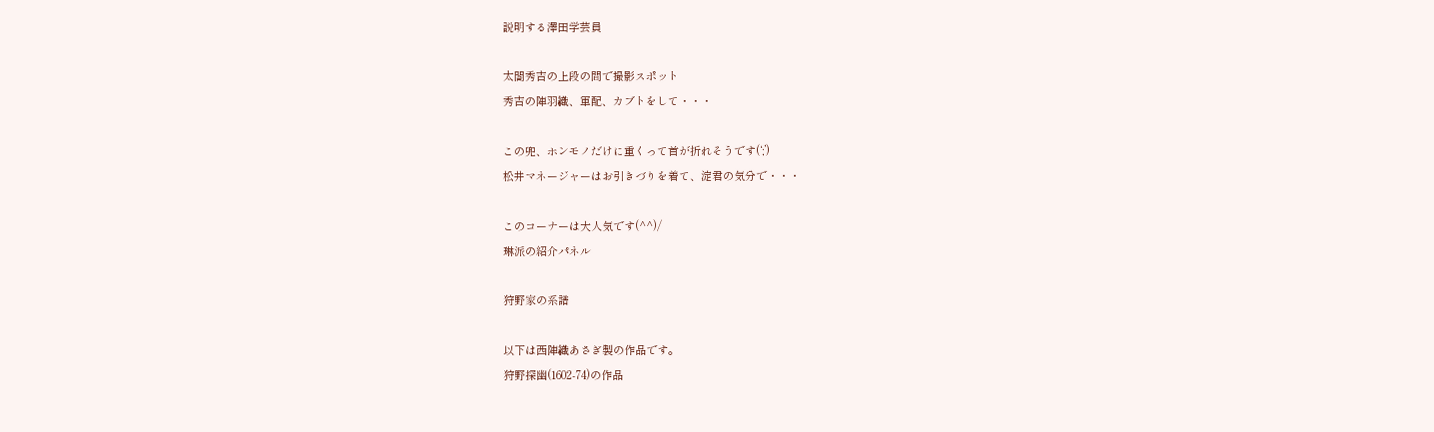説明する澤田学芸員

太閤秀吉の上段の間で撮影スポット
秀吉の陣羽織、軍配、カブトをして・・・

この兜、ホンモノだけに重くって首が折れそうです(‘;’)
松井マネージャーはお引きづりを着て、淀君の気分で・・・

このコーナーは大人気です(^^)/
琳派の紹介パネル

狩野家の系譜

以下は西陣織あさぎ製の作品です。
狩野探幽(1602-74)の作品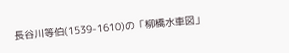長谷川等伯(1539-1610)の「柳橋水車図」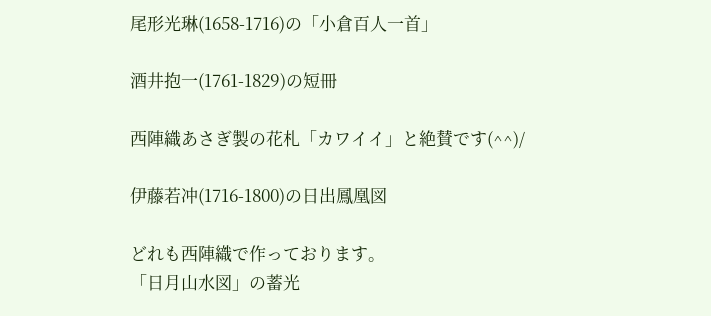尾形光琳(1658-1716)の「小倉百人一首」

酒井抱一(1761-1829)の短冊

西陣織あさぎ製の花札「カワイイ」と絶賛です(^^)/

伊藤若冲(1716-1800)の日出鳳凰図

どれも西陣織で作っております。
「日月山水図」の蓄光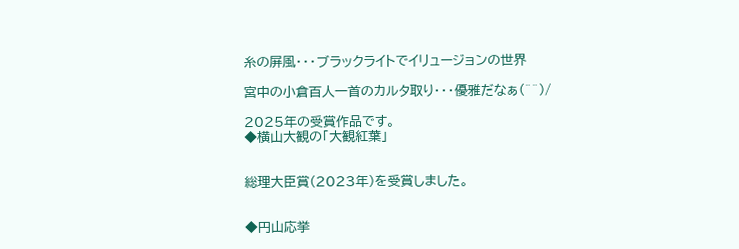糸の屏風・・・ブラックライトでイリュージョンの世界

宮中の小倉百人一首のカルタ取り・・・優雅だなぁ(^^)/

2025年の受賞作品です。
◆横山大観の「大観紅葉」


総理大臣賞(2023年)を受賞しました。


◆円山応挙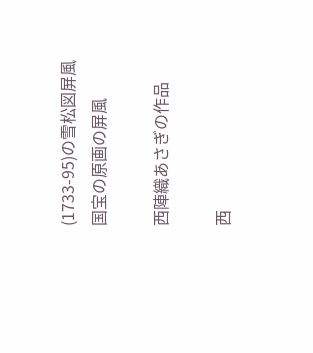(1733-95)の雪松図屏風
国宝の原画の屏風

西陣織あさぎの作品

西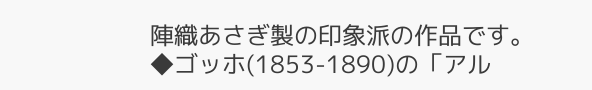陣織あさぎ製の印象派の作品です。
◆ゴッホ(1853-1890)の「アル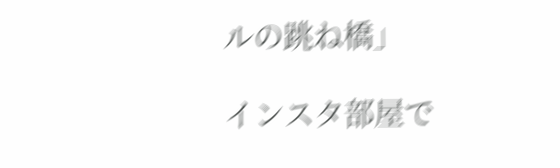ルの跳ね橋」

インスタ部屋で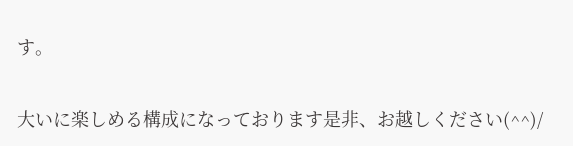す。

大いに楽しめる構成になっております是非、お越しください(^^)/